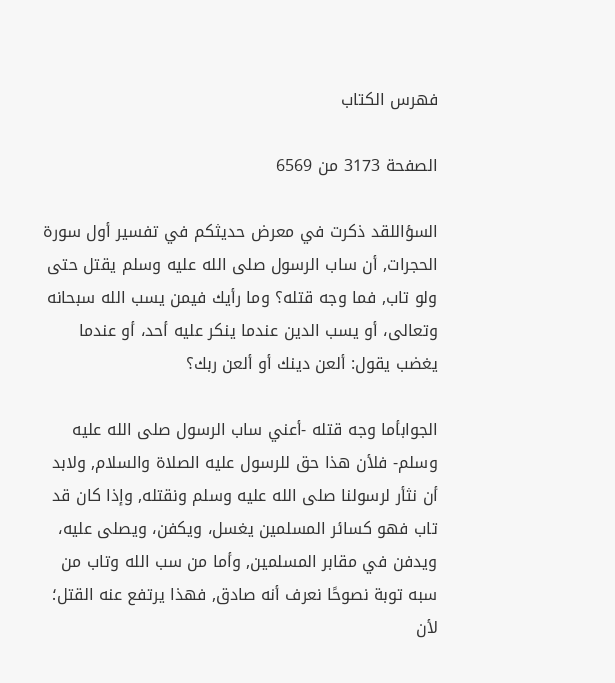فهرس الكتاب

الصفحة 3173 من 6569

السؤاللقد ذكرت في معرض حديثكم في تفسير أول سورة الحجرات, أن ساب الرسول صلى الله عليه وسلم يقتل حتى ولو تاب, فما وجه قتله؟ وما رأيك فيمن يسب الله سبحانه وتعالى، أو يسب الدين عندما ينكر عليه أحد، أو عندما يغضب يقول: ألعن دينك أو ألعن ربك؟

الجوابأما وجه قتله -أعني ساب الرسول صلى الله عليه وسلم- فلأن هذا حق للرسول عليه الصلاة والسلام, ولابد أن نثأر لرسولنا صلى الله عليه وسلم ونقتله, وإذا كان قد تاب فهو كسائر المسلمين يغسل، ويكفن، ويصلى عليه، ويدفن في مقابر المسلمين, وأما من سب الله وتاب من سبه توبة نصوحًا نعرف أنه صادق, فهذا يرتفع عنه القتل؛ لأن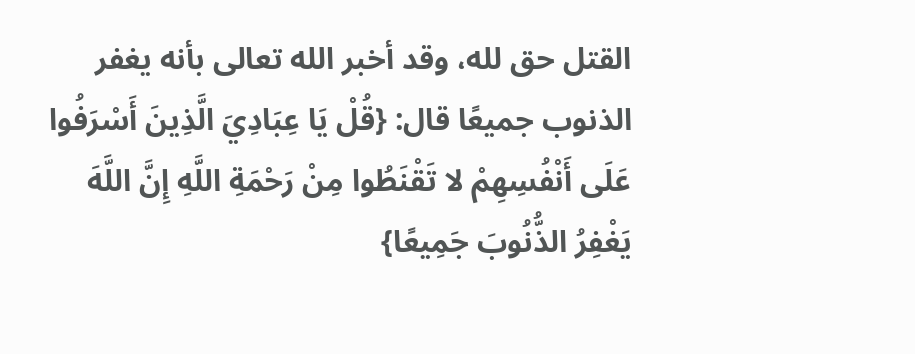القتل حق لله، وقد أخبر الله تعالى بأنه يغفر الذنوب جميعًا قال: {قُلْ يَا عِبَادِيَ الَّذِينَ أَسْرَفُوا عَلَى أَنْفُسِهِمْ لا تَقْنَطُوا مِنْ رَحْمَةِ اللَّهِ إِنَّ اللَّهَ يَغْفِرُ الذُّنُوبَ جَمِيعًا}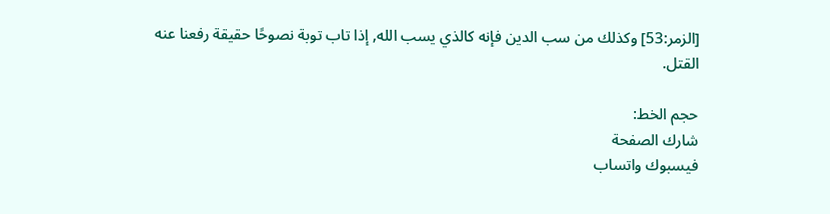[الزمر:53] وكذلك من سب الدين فإنه كالذي يسب الله, إذا تاب توبة نصوحًا حقيقة رفعنا عنه القتل.

حجم الخط:
شارك الصفحة
فيسبوك واتساب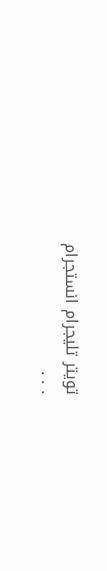تويتر تليجرام انستجرام
. . .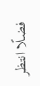فضلًا انتظر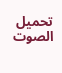تحميل الصوت